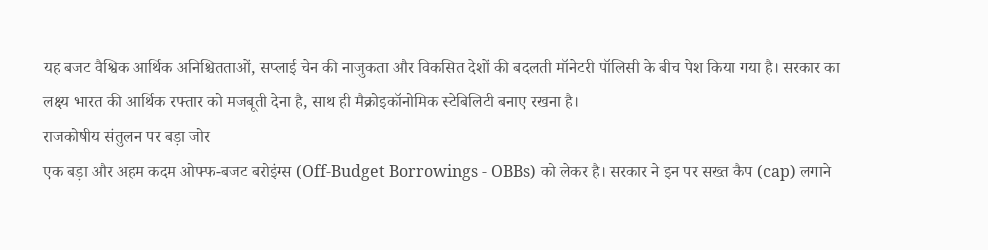यह बजट वैश्विक आर्थिक अनिश्चितताओं, सप्लाई चेन की नाजुकता और विकसित देशों की बदलती मॉनेटरी पॉलिसी के बीच पेश किया गया है। सरकार का लक्ष्य भारत की आर्थिक रफ्तार को मजबूती देना है, साथ ही मैक्रोइकॉनोमिक स्टेबिलिटी बनाए रखना है।
राजकोषीय संतुलन पर बड़ा जोर
एक बड़ा और अहम कदम ओफ्फ-बजट बरोइंग्स (Off-Budget Borrowings - OBBs) को लेकर है। सरकार ने इन पर सख्त कैप (cap) लगाने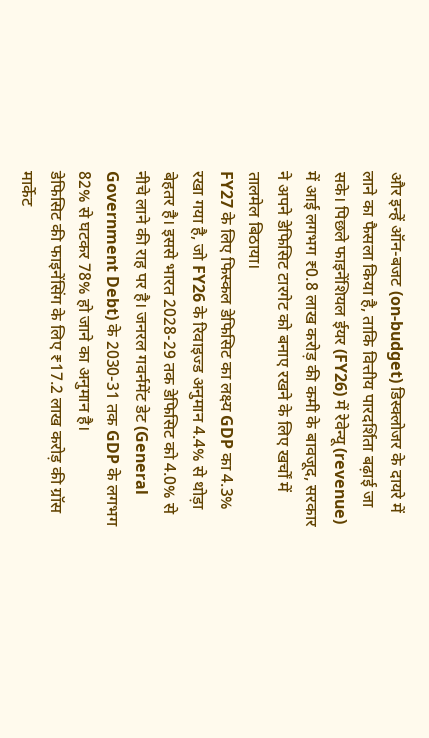और इन्हें ऑन-बजट (on-budget) डिस्क्लोजर के दायरे में लाने का फैसला किया है, ताकि वित्तीय पारदर्शिता बढ़ाई जा सके। पिछले फाइनेंशियल ईयर (FY26) में रेवेन्यू (revenue) में आई लगभग ₹0.8 लाख करोड़ की कमी के बावजूद, सरकार ने अपने डेफिसिट टारगेट को बनाए रखने के लिए खर्चों में तालमेल बिठाया।
FY27 के लिए फिस्कल डेफिसिट का लक्ष्य GDP का 4.3% रखा गया है, जो FY26 के रिवाइज्ड अनुमान 4.4% से थोड़ा बेहतर है। इससे भारत 2028-29 तक डेफिसिट को 4.0% से नीचे लाने की राह पर है। जनरल गवर्नमेंट डेट (General Government Debt) के 2030-31 तक GDP के लगभग 82% से घटकर 78% हो जाने का अनुमान है।
डेफिसिट की फाइनेंसिंग के लिए ₹17.2 लाख करोड़ की ग्रॉस मार्केट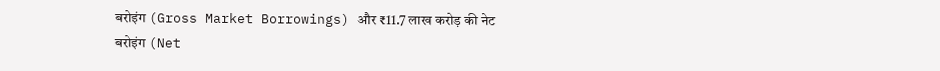बरोइंग (Gross Market Borrowings) और ₹11.7 लाख करोड़ की नेट बरोइंग (Net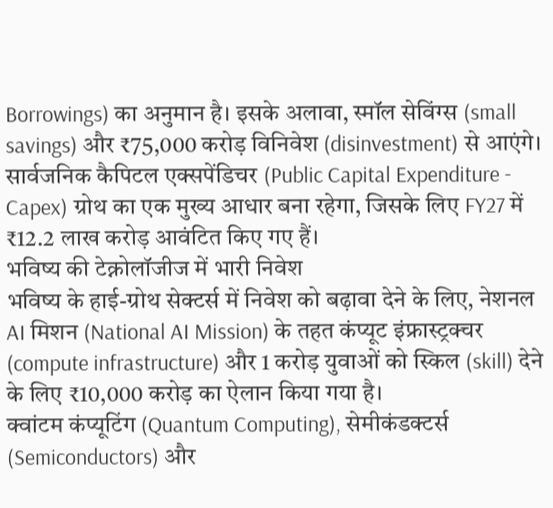Borrowings) का अनुमान है। इसके अलावा, स्मॉल सेविंग्स (small savings) और ₹75,000 करोड़ विनिवेश (disinvestment) से आएंगे।
सार्वजनिक कैपिटल एक्सपेंडिचर (Public Capital Expenditure - Capex) ग्रोथ का एक मुख्य आधार बना रहेगा, जिसके लिए FY27 में ₹12.2 लाख करोड़ आवंटित किए गए हैं।
भविष्य की टेक्नोलॉजीज में भारी निवेश
भविष्य के हाई-ग्रोथ सेक्टर्स में निवेश को बढ़ावा देने के लिए, नेशनल AI मिशन (National AI Mission) के तहत कंप्यूट इंफ्रास्ट्रक्चर (compute infrastructure) और 1 करोड़ युवाओं को स्किल (skill) देने के लिए ₹10,000 करोड़ का ऐलान किया गया है।
क्वांटम कंप्यूटिंग (Quantum Computing), सेमीकंडक्टर्स (Semiconductors) और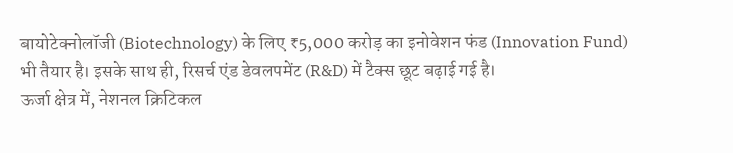बायोटेक्नोलॉजी (Biotechnology) के लिए ₹5,000 करोड़ का इनोवेशन फंड (Innovation Fund) भी तैयार है। इसके साथ ही, रिसर्च एंड डेवलपमेंट (R&D) में टैक्स छूट बढ़ाई गई है।
ऊर्जा क्षेत्र में, नेशनल क्रिटिकल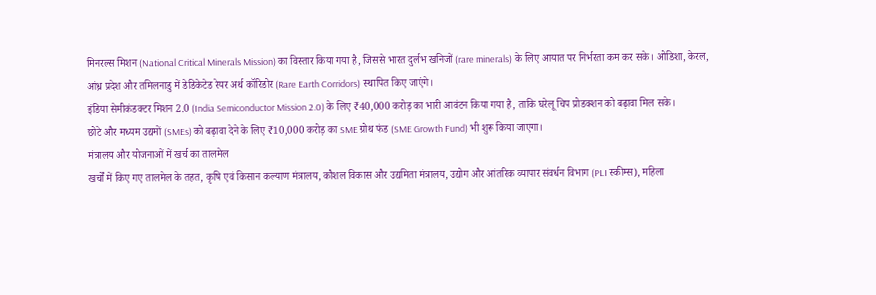मिनरल्स मिशन (National Critical Minerals Mission) का विस्तार किया गया है, जिससे भारत दुर्लभ खनिजों (rare minerals) के लिए आयात पर निर्भरता कम कर सके। ओडिशा, केरल, आंध्र प्रदेश और तमिलनाडु में डेडिकेटेड रेयर अर्थ कॉरिडोर (Rare Earth Corridors) स्थापित किए जाएंगे।
इंडिया सेमीकंडक्टर मिशन 2.0 (India Semiconductor Mission 2.0) के लिए ₹40,000 करोड़ का भारी आवंटन किया गया है, ताकि घरेलू चिप प्रोडक्शन को बढ़ावा मिल सके।
छोटे और मध्यम उद्यमों (SMEs) को बढ़ावा देने के लिए ₹10,000 करोड़ का SME ग्रोथ फंड (SME Growth Fund) भी शुरू किया जाएगा।
मंत्रालय और योजनाओं में खर्च का तालमेल
खर्चों में किए गए तालमेल के तहत, कृषि एवं किसान कल्याण मंत्रालय, कौशल विकास और उद्यमिता मंत्रालय, उद्योग और आंतरिक व्यापार संवर्धन विभाग (PLI स्कीम्स), महिला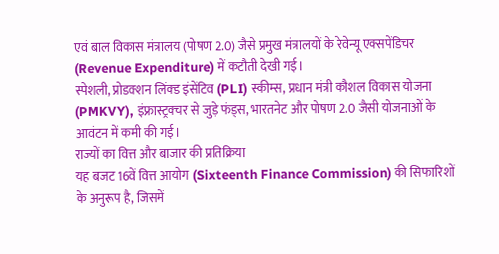एवं बाल विकास मंत्रालय (पोषण 2.0) जैसे प्रमुख मंत्रालयों के रेवेन्यू एक्सपेंडिचर (Revenue Expenditure) में कटौती देखी गई।
स्पेशली, प्रोडक्शन लिंक्ड इंसेंटिव (PLI) स्कीम्स, प्रधान मंत्री कौशल विकास योजना (PMKVY), इंफ्रास्ट्रक्चर से जुड़े फंड्स, भारतनेट और पोषण 2.0 जैसी योजनाओं के आवंटन में कमी की गई।
राज्यों का वित्त और बाजार की प्रतिक्रिया
यह बजट 16वें वित्त आयोग (Sixteenth Finance Commission) की सिफारिशों के अनुरूप है, जिसमें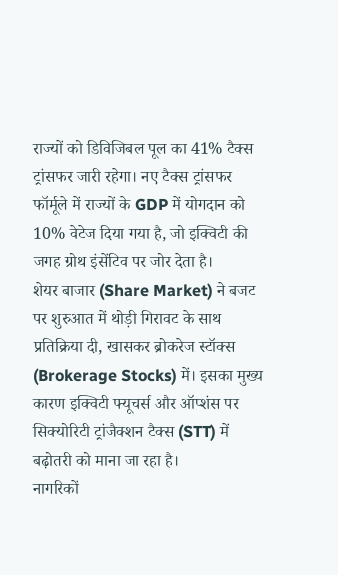राज्यों को डिविजिबल पूल का 41% टैक्स ट्रांसफर जारी रहेगा। नए टैक्स ट्रांसफर फॉर्मूले में राज्यों के GDP में योगदान को 10% वेटेज दिया गया है, जो इक्विटी की जगह ग्रोथ इंसेंटिव पर जोर देता है।
शेयर बाजार (Share Market) ने बजट पर शुरुआत में थोड़ी गिरावट के साथ प्रतिक्रिया दी, खासकर ब्रोकरेज स्टॉक्स (Brokerage Stocks) में। इसका मुख्य कारण इक्विटी फ्यूचर्स और ऑप्शंस पर सिक्योरिटी ट्रांजैक्शन टैक्स (STT) में बढ़ोतरी को माना जा रहा है।
नागरिकों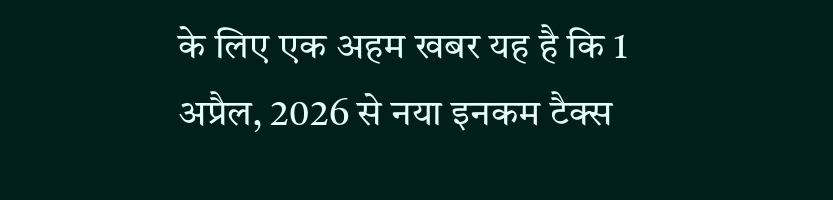के लिए एक अहम खबर यह है कि 1 अप्रैल, 2026 से नया इनकम टैक्स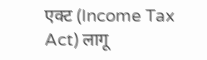एक्ट (Income Tax Act) लागू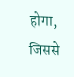होगा, जिससे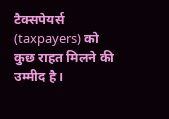टैक्सपेयर्स (taxpayers) को कुछ राहत मिलने की उम्मीद है।